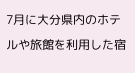7月に大分県内のホテルや旅館を利用した宿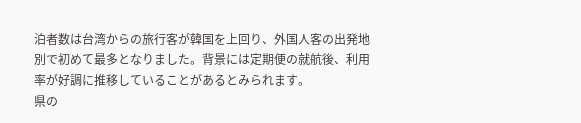泊者数は台湾からの旅行客が韓国を上回り、外国人客の出発地別で初めて最多となりました。背景には定期便の就航後、利用率が好調に推移していることがあるとみられます。
県の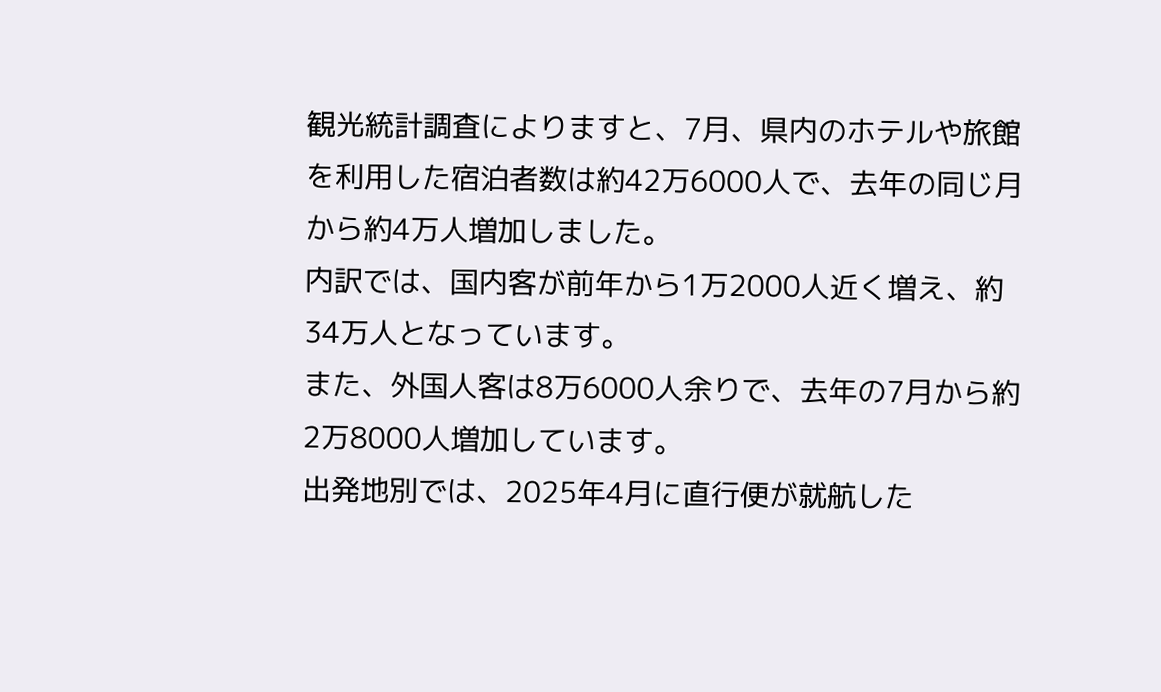観光統計調査によりますと、7月、県内のホテルや旅館を利用した宿泊者数は約42万6000人で、去年の同じ月から約4万人増加しました。
内訳では、国内客が前年から1万2000人近く増え、約34万人となっています。
また、外国人客は8万6000人余りで、去年の7月から約2万8000人増加しています。
出発地別では、2025年4月に直行便が就航した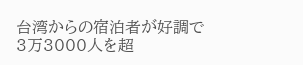台湾からの宿泊者が好調で3万3000人を超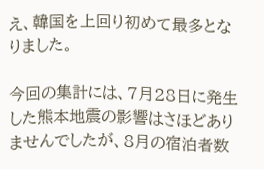え、韓国を上回り初めて最多となりました。

今回の集計には、7月28日に発生した熊本地震の影響はさほどありませんでしたが、8月の宿泊者数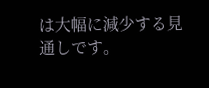は大幅に減少する見通しです。